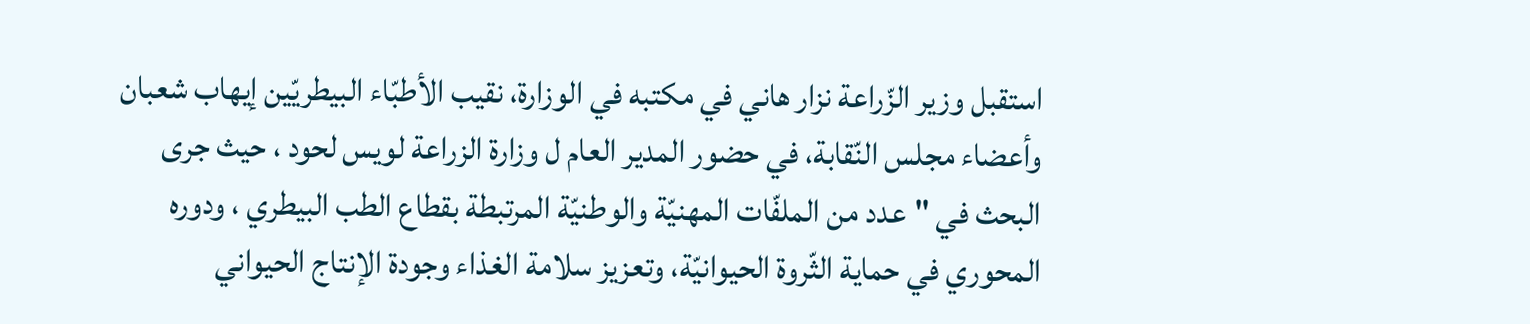استقبل وزير الزّراعة نزار هاني في مكتبه في الوزارة، نقيب الأطبّاء البيطريّين إيهاب شعبان وأعضاء مجلس النّقابة، في حضور المدير العام ل وزارة الزراعة لويس لحود ، حيث جرى البحث في "عدد من الملفّات المهنيّة والوطنيّة المرتبطة بقطاع الطب البيطري ، ودوره المحوري في حماية الثّروة الحيوانيّة، وتعزيز سلامة الغذاء وجودة الإنتاج الحيواني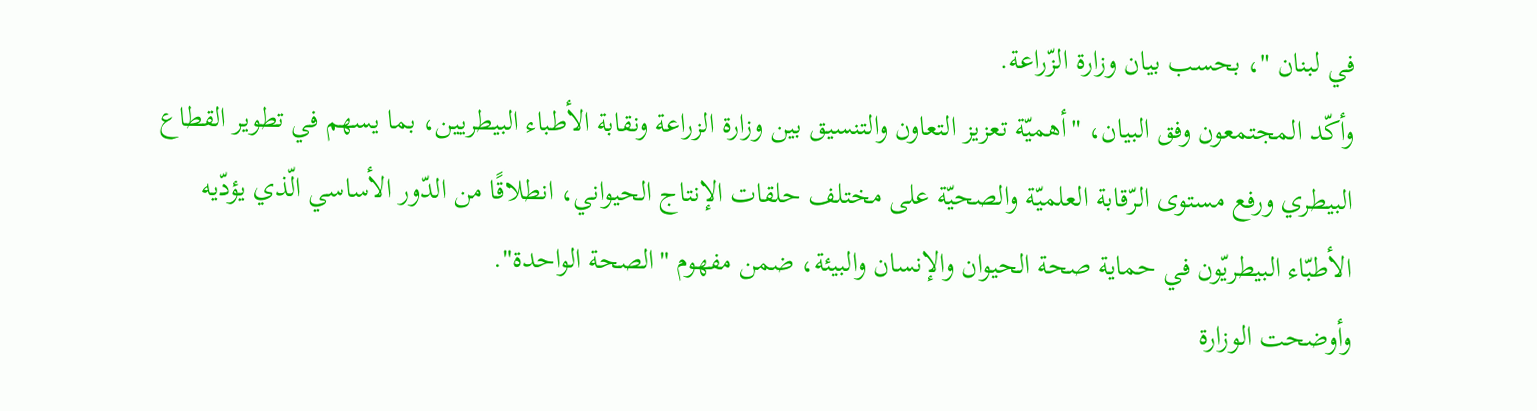في لبنان "، بحسب بيان وزارة الزّراعة.
وأكّد المجتمعون وفق البيان، "أهميّة تعزيز التعاون والتنسيق بين وزارة الزراعة ونقابة الأطباء البيطريين، بما يسهم في تطوير القطاع البيطري ورفع مستوى الرّقابة العلميّة والصحيّة على مختلف حلقات الإنتاج الحيواني، انطلاقًا من الدّور الأساسي الّذي يؤدّيه الأطبّاء البيطريّون في حماية صحة الحيوان والإنسان والبيئة، ضمن مفهوم "الصحة الواحدة".
وأوضحت الوزارة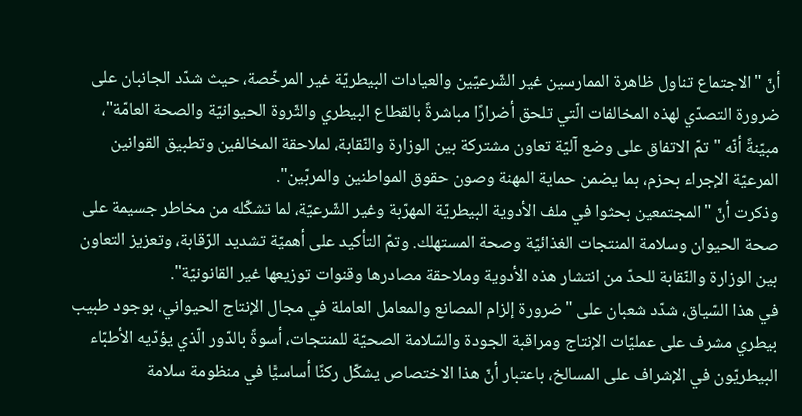أنّ "الاجتماع تناول ظاهرة الممارسين غير الشّرعيّين والعيادات البيطريّة غير المرخّصة، حيث شدّد الجانبان على ضرورة التصدّي لهذه المخالفات الّتي تلحق أضرارًا مباشرةً بالقطاع البيطري والثّروة الحيوانيّة والصحة العامّة"، مبيّنةً أنّه "تمّ الاتفاق على وضع آليّة تعاون مشتركة بين الوزارة والنّقابة، لملاحقة المخالفين وتطبيق القوانين المرعيّة الإجراء بحزم، بما يضمن حماية المهنة وصون حقوق المواطنين والمربّين".
وذكرت أنّ "المجتمعين بحثوا في ملف الأدوية البيطريّة المهرّبة وغير الشّرعيّة، لما تشكّله من مخاطر جسيمة على صحة الحيوان وسلامة المنتجات الغذائيّة وصحة المستهلك. وتمّ التأكيد على أهميّة تشديد الرّقابة، وتعزيز التعاون بين الوزارة والنّقابة للحدّ من انتشار هذه الأدوية وملاحقة مصادرها وقنوات توزيعها غير القانونيّة".
في هذا السّياق، شدّد شعبان على "ضرورة إلزام المصانع والمعامل العاملة في مجال الإنتاج الحيواني، بوجود طبيب بيطري مشرف على عمليّات الإنتاج ومراقبة الجودة والسّلامة الصحيّة للمنتجات، أسوةً بالدّور الّذي يؤدّيه الأطبّاء البيطريّون في الإشراف على المسالخ، باعتبار أنّ هذا الاختصاص يشكّل ركنًا أساسيًّا في منظومة سلامة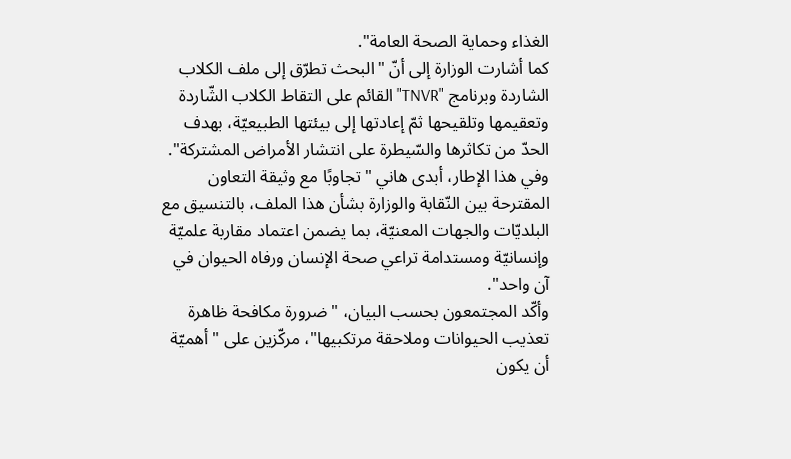الغذاء وحماية الصحة العامة".
كما أشارت الوزارة إلى أنّ "البحث تطرّق إلى ملف الكلاب الشاردة وبرنامج "TNVR" القائم على التقاط الكلاب الشّاردة وتعقيمها وتلقيحها ثمّ إعادتها إلى بيئتها الطبيعيّة، بهدف الحدّ من تكاثرها والسّيطرة على انتشار الأمراض المشتركة". وفي هذا الإطار، أبدى هاني "تجاوبًا مع وثيقة التعاون المقترحة بين النّقابة والوزارة بشأن هذا الملف، بالتنسيق مع البلديّات والجهات المعنيّة، بما يضمن اعتماد مقاربة علميّة وإنسانيّة ومستدامة تراعي صحة الإنسان ورفاه الحيوان في آن واحد".
وأكّد المجتمعون بحسب البيان، "ضرورة مكافحة ظاهرة تعذيب الحيوانات وملاحقة مرتكبيها"، مركّزين على "أهميّة أن يكون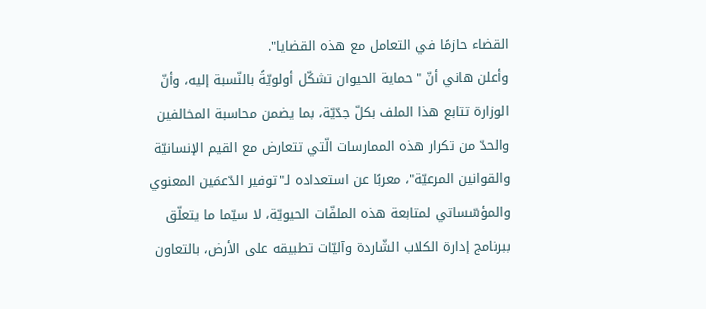القضاء حازمًا في التعامل مع هذه القضايا".
وأعلن هاني أنّ "حماية الحيوان تشكّل أولويّةً بالنّسبة إليه، وأنّ الوزارة تتابع هذا الملف بكلّ جدّيّة، بما يضمن محاسبة المخالفين والحدّ من تكرار هذه الممارسات الّتي تتعارض مع القيم الإنسانيّة والقوانين المرعيّة"، معربًا عن استعداده لـ"توفير الدّعمَين المعنوي والمؤسّساتي لمتابعة هذه الملفّات الحيويّة، لا سيّما ما يتعلّق ببرنامج إدارة الكلاب الشّاردة وآليّات تطبيقه على الأرض، بالتعاون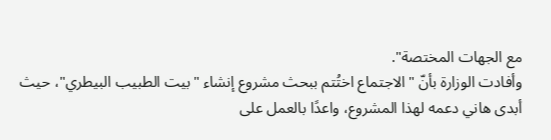مع الجهات المختصة".
وأفادت الوزارة بأنّ "الاجتماع اختُتم ببحث مشروع إنشاء "بيت الطبيب البيطري"، حيث أبدى هاني دعمه لهذا المشروع، واعدًا بالعمل على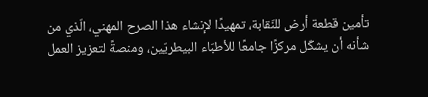تأمين قطعة أرض للنّقابة، تمهيدًا لإنشاء هذا الصرح المهني، الّذي من شأنه أن يشكّل مركزًا جامعًا للأطبّاء البيطريّين، ومنصةً لتعزيز العمل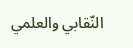النّقابي والعلمي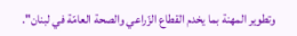وتطوير المهنة بما يخدم القطاع الزّراعي والصحة العامّة في لبنان".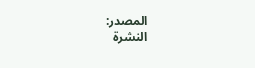المصدر:
النشرة